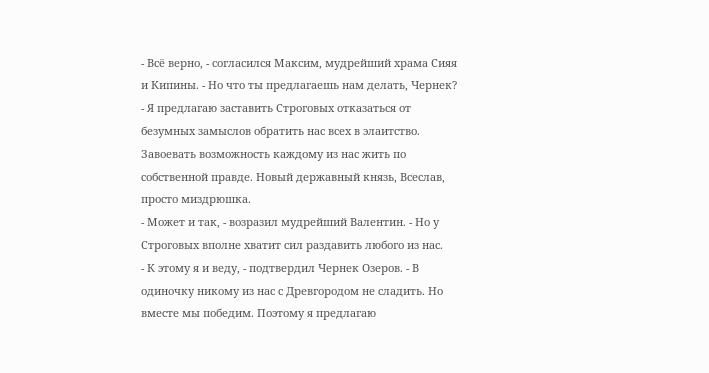- Всё верно, - согласился Максим, мудрейший храма Сияя и Кипины. - Но что ты предлагаешь нам делать, Чернек?
- Я предлагаю заставить Строговых отказаться от безумных замыслов обратить нас всех в элаитство. Завоевать возможность каждому из нас жить по собственной правде. Новый державный князь, Всеслав, просто миздрюшка.
- Может и так, - возразил мудрейший Валентин. - Но у Строговых вполне хватит сил раздавить любого из нас.
- К этому я и веду, - подтвердил Чернек Озеров. - В одиночку никому из нас с Древгородом не сладить. Но вместе мы победим. Поэтому я предлагаю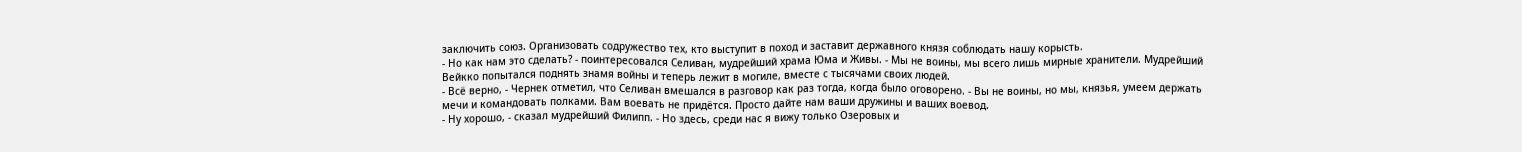заключить союз. Организовать содружество тех, кто выступит в поход и заставит державного князя соблюдать нашу корысть.
- Но как нам это сделать? - поинтересовался Селиван, мудрейший храма Юма и Живы. - Мы не воины, мы всего лишь мирные хранители. Мудрейший Вейкко попытался поднять знамя войны и теперь лежит в могиле, вместе с тысячами своих людей.
- Всё верно, - Чернек отметил, что Селиван вмешался в разговор как раз тогда, когда было оговорено. - Вы не воины, но мы, князья, умеем держать мечи и командовать полками. Вам воевать не придётся. Просто дайте нам ваши дружины и ваших воевод.
- Ну хорошо, - сказал мудрейший Филипп. - Но здесь, среди нас я вижу только Озеровых и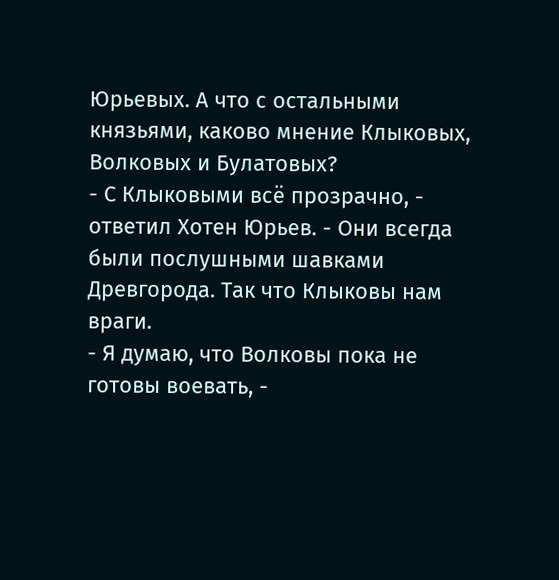Юрьевых. А что с остальными князьями, каково мнение Клыковых, Волковых и Булатовых?
- С Клыковыми всё прозрачно, - ответил Хотен Юрьев. - Они всегда были послушными шавками Древгорода. Так что Клыковы нам враги.
- Я думаю, что Волковы пока не готовы воевать, -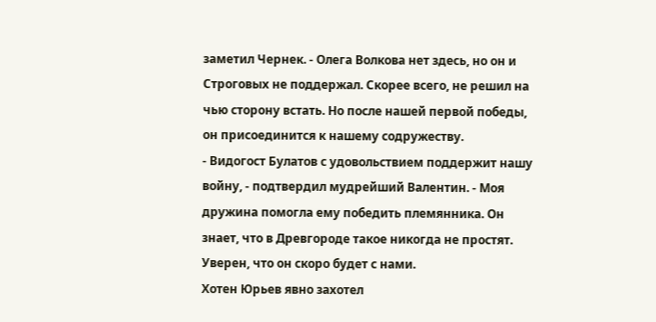заметил Чернек. - Олега Волкова нет здесь, но он и Строговых не поддержал. Скорее всего, не решил на чью сторону встать. Но после нашей первой победы, он присоединится к нашему содружеству.
- Видогост Булатов с удовольствием поддержит нашу войну, - подтвердил мудрейший Валентин. - Моя дружина помогла ему победить племянника. Он знает, что в Древгороде такое никогда не простят. Уверен, что он скоро будет с нами.
Хотен Юрьев явно захотел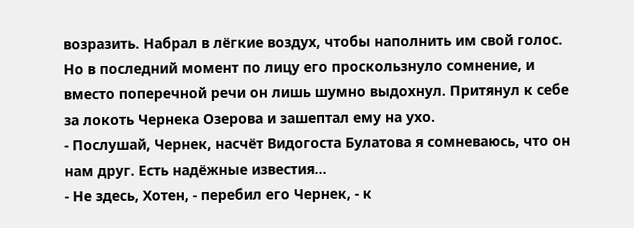возразить. Набрал в лёгкие воздух, чтобы наполнить им свой голос. Но в последний момент по лицу его проскользнуло сомнение, и вместо поперечной речи он лишь шумно выдохнул. Притянул к себе за локоть Чернека Озерова и зашептал ему на ухо.
- Послушай, Чернек, насчёт Видогоста Булатова я сомневаюсь, что он нам друг. Есть надёжные известия...
- Не здесь, Хотен, - перебил его Чернек, - к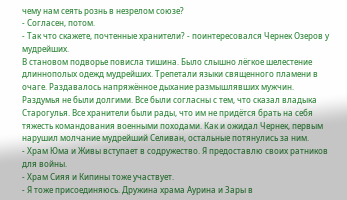чему нам сеять рознь в незрелом союзе?
- Согласен, потом.
- Так что скажете, почтенные хранители? - поинтересовался Чернек Озеров у мудрейших.
В становом подворье повисла тишина. Было слышно лёгкое шелестение длиннополых одежд мудрейших. Трепетали языки священного пламени в очаге. Раздавалось напряжённое дыхание размышлявших мужчин. Раздумья не были долгими. Все были согласны с тем, что сказал владыка Старогулья. Все хранители были рады, что им не придётся брать на себя тяжесть командования военными походами. Как и ожидал Чернек, первым нарушил молчание мудрейший Селиван, остальные потянулись за ним.
- Храм Юма и Живы вступает в содружество. Я предоставлю своих ратников для войны.
- Храм Сияя и Кипины тоже участвует.
- Я тоже присоединяюсь. Дружина храма Аурина и Зары в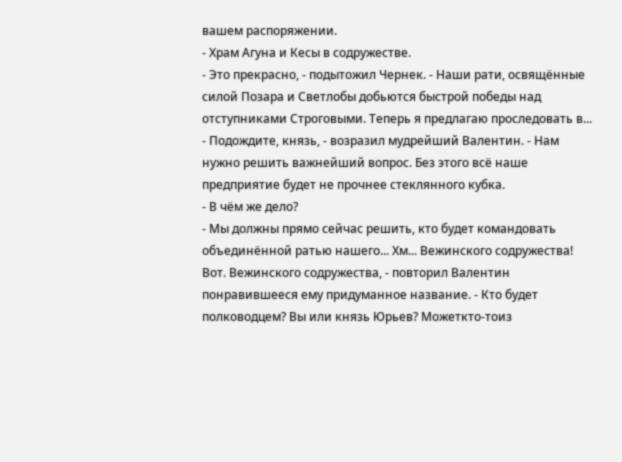вашем распоряжении.
- Храм Агуна и Кесы в содружестве.
- Это прекрасно, - подытожил Чернек. - Наши рати, освящённые силой Позара и Светлобы добьются быстрой победы над отступниками Строговыми. Теперь я предлагаю проследовать в...
- Подождите, князь, - возразил мудрейший Валентин. - Нам нужно решить важнейший вопрос. Без этого всё наше предприятие будет не прочнее стеклянного кубка.
- В чём же дело?
- Мы должны прямо сейчас решить, кто будет командовать объединённой ратью нашего... Хм... Вежинского содружества! Вот. Вежинского содружества, - повторил Валентин понравившееся ему придуманное название. - Кто будет полководцем? Вы или князь Юрьев? Можеткто-тоиз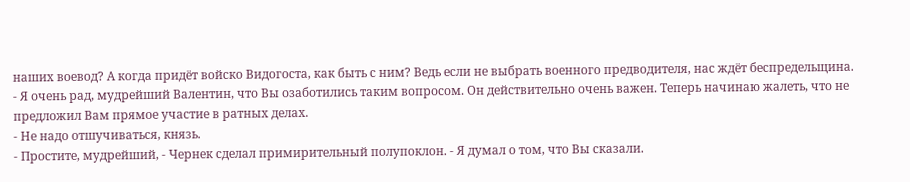наших воевод? А когда придёт войско Видогоста, как быть с ним? Ведь если не выбрать военного предводителя, нас ждёт беспредельщина.
- Я очень рад, мудрейший Валентин, что Вы озаботились таким вопросом. Он действительно очень важен. Теперь начинаю жалеть, что не предложил Вам прямое участие в ратных делах.
- Не надо отшучиваться, князь.
- Простите, мудрейший, - Чернек сделал примирительный полупоклон. - Я думал о том, что Вы сказали.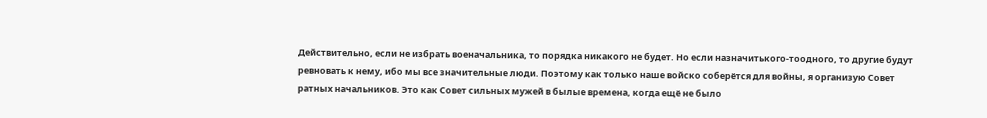Действительно, если не избрать военачальника, то порядка никакого не будет. Но если назначитького-тоодного, то другие будут ревновать к нему, ибо мы все значительные люди. Поэтому как только наше войско соберётся для войны, я организую Совет ратных начальников. Это как Совет сильных мужей в былые времена, когда ещё не было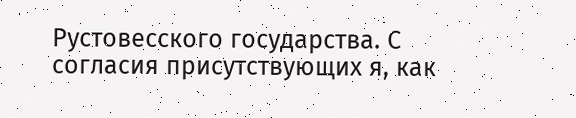Рустовесского государства. С согласия присутствующих я, как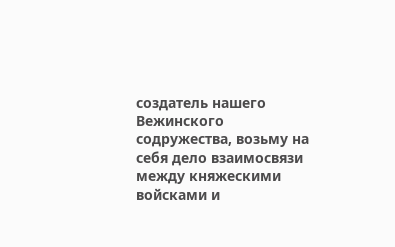создатель нашего Вежинского содружества, возьму на себя дело взаимосвязи между княжескими войсками и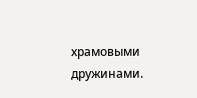храмовыми дружинами.